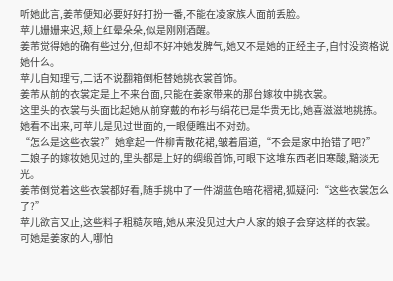听她此言,姜芾便知必要好好打扮一番,不能在凌家族人面前丢脸。
苹儿姗姗来迟,颊上红晕朵朵,似是刚刚酒醒。
姜芾觉得她的确有些过分,但却不好冲她发脾气,她又不是她的正经主子,自忖没资格说她什么。
苹儿自知理亏,二话不说翻箱倒柜替她挑衣裳首饰。
姜芾从前的衣裳定是上不来台面,只能在姜家带来的那台嫁妆中挑衣裳。
这里头的衣裳与头面比起她从前穿戴的布衫与绢花已是华贵无比,她喜滋滋地挑拣。
她看不出来,可苹儿是见过世面的,一眼便瞧出不对劲。
“怎么是这些衣裳?”她拿起一件柳青散花裙,皱着眉道,“不会是家中抬错了吧?”
二娘子的嫁妆她见过的,里头都是上好的绸缎首饰,可眼下这堆东西老旧寒酸,黯淡无光。
姜芾倒觉着这些衣裳都好看,随手挑中了一件湖蓝色暗花褶裙,狐疑问:“这些衣裳怎么了?”
苹儿欲言又止,这些料子粗糙灰暗,她从来没见过大户人家的娘子会穿这样的衣裳。
可她是姜家的人,哪怕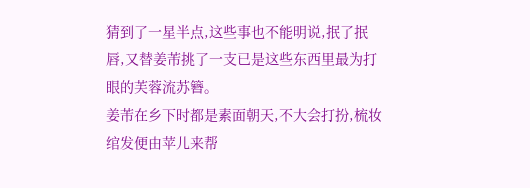猜到了一星半点,这些事也不能明说,抿了抿唇,又替姜芾挑了一支已是这些东西里最为打眼的芙蓉流苏簪。
姜芾在乡下时都是素面朝天,不大会打扮,梳妆绾发便由苹儿来帮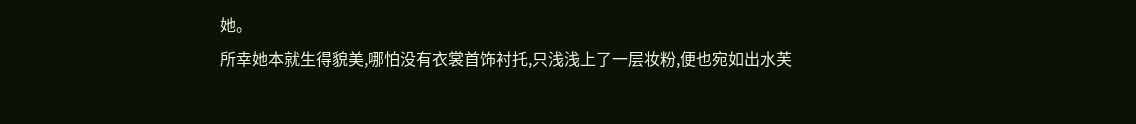她。
所幸她本就生得貌美,哪怕没有衣裳首饰衬托,只浅浅上了一层妆粉,便也宛如出水芙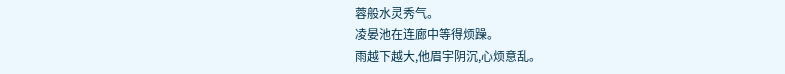蓉般水灵秀气。
凌晏池在连廊中等得烦躁。
雨越下越大,他眉宇阴沉,心烦意乱。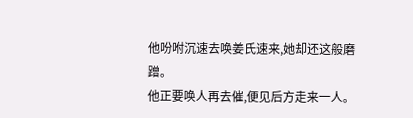他吩咐沉速去唤姜氏速来,她却还这般磨蹭。
他正要唤人再去催,便见后方走来一人。